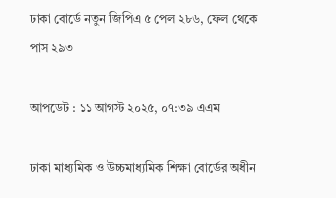ঢাকা বোর্ডে নতুন জিপিএ ৫ পেল ২৮৬, ফেল থেকে পাস ২৯৩

আপডেট : ১১ আগস্ট ২০২৫, ০৭:৩৯ এএম

ঢাকা মাধ্যমিক ও উচ্চমাধ্যমিক শিক্ষা বোর্ডের অধীন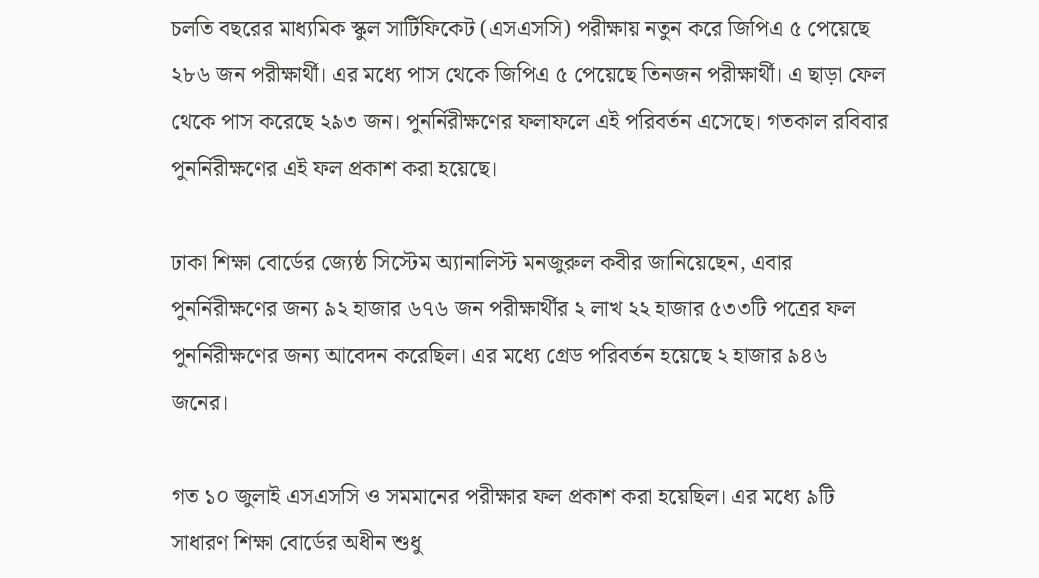চলতি বছরের মাধ্যমিক স্কুল সার্টিফিকেট (এসএসসি) পরীক্ষায় নতুন করে জিপিএ ৫ পেয়েছে ২৮৬ জন পরীক্ষার্থী। এর মধ্যে পাস থেকে জিপিএ ৫ পেয়েছে তিনজন পরীক্ষার্থী। এ ছাড়া ফেল থেকে পাস করেছে ২৯৩ জন। পুনর্নিরীক্ষণের ফলাফলে এই পরিবর্তন এসেছে। গতকাল রবিবার পুনর্নিরীক্ষণের এই ফল প্রকাশ করা হয়েছে।

ঢাকা শিক্ষা বোর্ডের জ্যেষ্ঠ সিস্টেম অ্যানালিস্ট মনজুরুল কবীর জানিয়েছেন, এবার পুনর্নিরীক্ষণের জন্য ৯২ হাজার ৬৭৬ জন পরীক্ষার্থীর ২ লাখ ২২ হাজার ৫৩৩টি পত্রের ফল পুনর্নিরীক্ষণের জন্য আবেদন করেছিল। এর মধ্যে গ্রেড পরিবর্তন হয়েছে ২ হাজার ৯৪৬ জনের।

গত ১০ জুলাই এসএসসি ও সমমানের পরীক্ষার ফল প্রকাশ করা হয়েছিল। এর মধ্যে ৯টি সাধারণ শিক্ষা বোর্ডের অধীন শুধু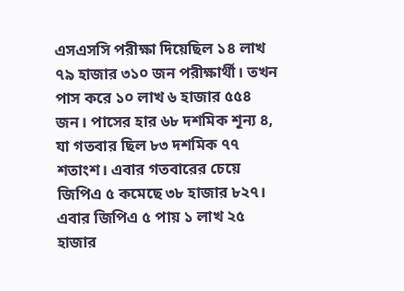এসএসসি পরীক্ষা দিয়েছিল ১৪ লাখ ৭৯ হাজার ৩১০ জন পরীক্ষার্থী। তখন পাস করে ১০ লাখ ৬ হাজার ৫৫৪ জন। পাসের হার ৬৮ দশমিক শূন্য ৪, যা গতবার ছিল ৮৩ দশমিক ৭৭ শতাংশ। এবার গতবারের চেয়ে জিপিএ ৫ কমেছে ৩৮ হাজার ৮২৭। এবার জিপিএ ৫ পায় ১ লাখ ২৫ হাজার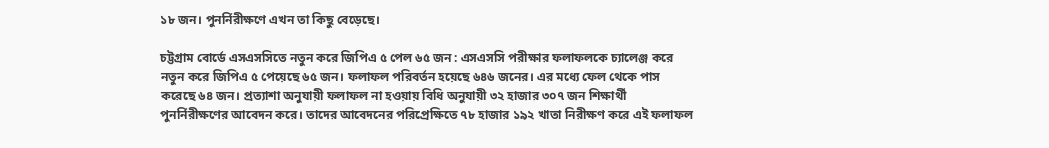১৮ জন। পুনর্নিরীক্ষণে এখন তা কিছু বেড়েছে।

চট্টগ্রাম বোর্ডে এসএসসিতে নতুন করে জিপিএ ৫ পেল ৬৫ জন : এসএসসি পরীক্ষার ফলাফলকে চ্যালেঞ্জ করে নতুন করে জিপিএ ৫ পেয়েছে ৬৫ জন। ফলাফল পরিবর্তন হয়েছে ৬৪৬ জনের। এর মধ্যে ফেল থেকে পাস করেছে ৬৪ জন। প্রত্যাশা অনুযায়ী ফলাফল না হওয়ায় বিধি অনুযায়ী ৩২ হাজার ৩০৭ জন শিক্ষার্থী পুনর্নিরীক্ষণের আবেদন করে। তাদের আবেদনের পরিপ্রেক্ষিতে ৭৮ হাজার ১৯২ খাতা নিরীক্ষণ করে এই ফলাফল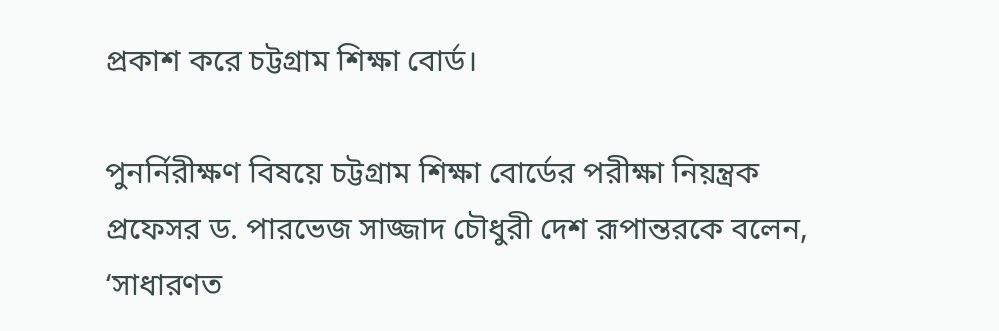প্রকাশ করে চট্টগ্রাম শিক্ষা বোর্ড।

পুনর্নিরীক্ষণ বিষয়ে চট্টগ্রাম শিক্ষা বোর্ডের পরীক্ষা নিয়ন্ত্রক প্রফেসর ড. পারভেজ সাজ্জাদ চৌধুরী দেশ রূপান্তরকে বলেন, ‘সাধারণত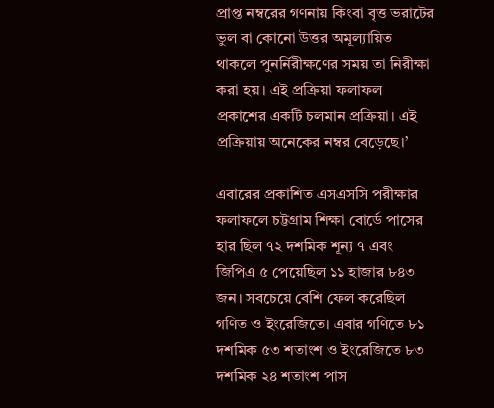প্রাপ্ত নম্বরের গণনায় কিংবা বৃত্ত ভরাটের ভুল বা কোনো উত্তর অমূল্যায়িত থাকলে পুনর্নিরীক্ষণের সময় তা নিরীক্ষা করা হয়। এই প্রক্রিয়া ফলাফল প্রকাশের একটি চলমান প্রক্রিয়া। এই প্রক্রিয়ায় অনেকের নম্বর বেড়েছে।’

এবারের প্রকাশিত এসএসসি পরীক্ষার ফলাফলে চট্টগ্রাম শিক্ষা বোর্ডে পাসের হার ছিল ৭২ দশমিক শূন্য ৭ এবং জিপিএ ৫ পেয়েছিল ১১ হাজার ৮৪৩ জন। সবচেয়ে বেশি ফেল করেছিল গণিত ও ইংরেজিতে। এবার গণিতে ৮১ দশমিক ৫৩ শতাংশ ও ইংরেজিতে ৮৩ দশমিক ২৪ শতাংশ পাস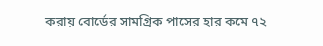করায় বোর্ডের সামগ্রিক পাসের হার কমে ৭২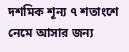দশমিক শূন্য ৭ শতাংশে নেমে আসার জন্য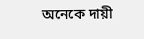অনেকে দায়ী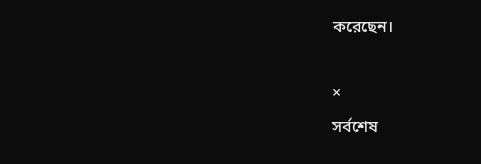করেছেন।

×
সর্বশেষ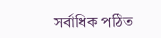সর্বাধিক পঠিত